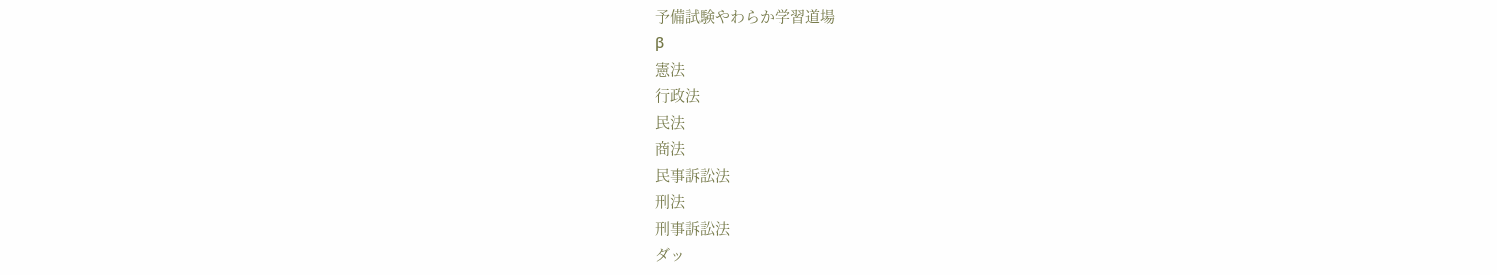予備試験やわらか学習道場
β
憲法
行政法
民法
商法
民事訴訟法
刑法
刑事訴訟法
ダッ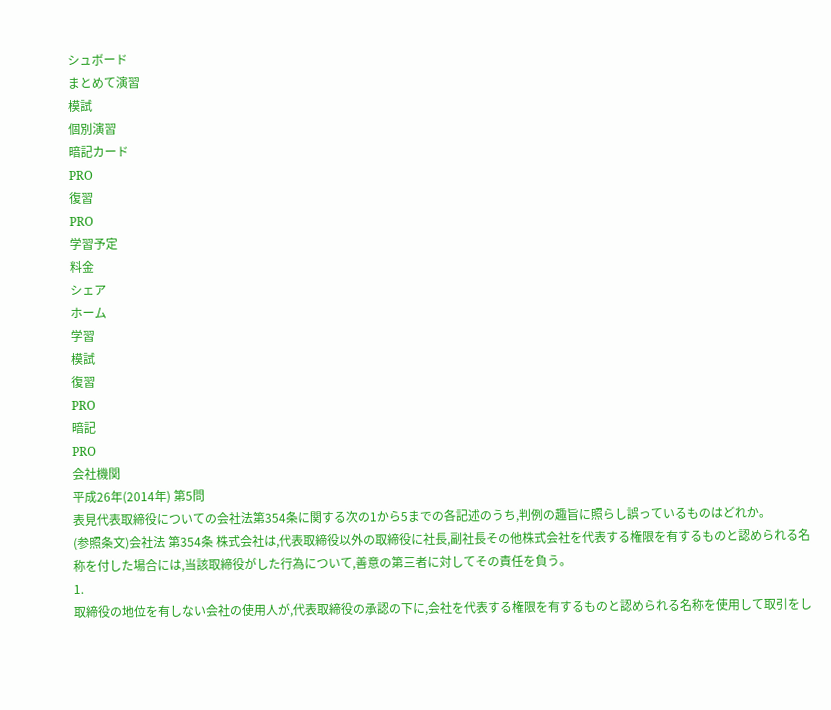シュボード
まとめて演習
模試
個別演習
暗記カード
PRO
復習
PRO
学習予定
料金
シェア
ホーム
学習
模試
復習
PRO
暗記
PRO
会社機関
平成26年(2014年) 第5問
表見代表取締役についての会社法第354条に関する次の1から5までの各記述のうち,判例の趣旨に照らし誤っているものはどれか。
(参照条文)会社法 第354条 株式会社は,代表取締役以外の取締役に社長,副社長その他株式会社を代表する権限を有するものと認められる名称を付した場合には,当該取締役がした行為について,善意の第三者に対してその責任を負う。
1.
取締役の地位を有しない会社の使用人が,代表取締役の承認の下に,会社を代表する権限を有するものと認められる名称を使用して取引をし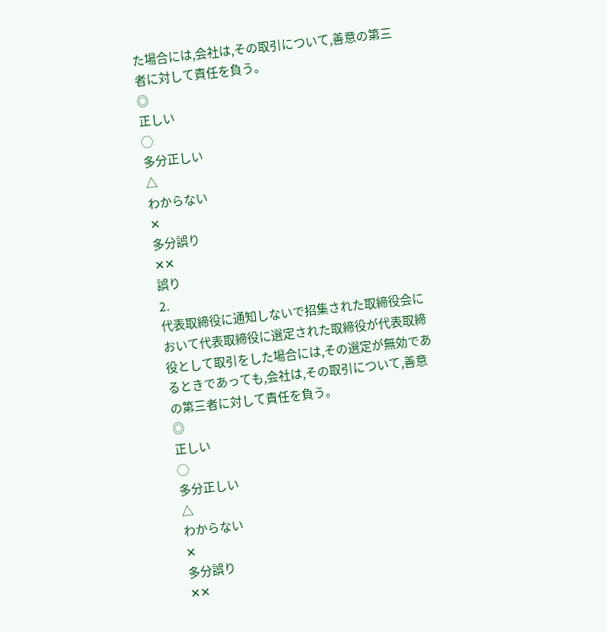た場合には,会社は,その取引について,善意の第三者に対して責任を負う。
◎
正しい
◯
多分正しい
△
わからない
✕
多分誤り
✕✕
誤り
2.
代表取締役に通知しないで招集された取締役会において代表取締役に選定された取締役が代表取締役として取引をした場合には,その選定が無効であるときであっても,会社は,その取引について,善意の第三者に対して責任を負う。
◎
正しい
◯
多分正しい
△
わからない
✕
多分誤り
✕✕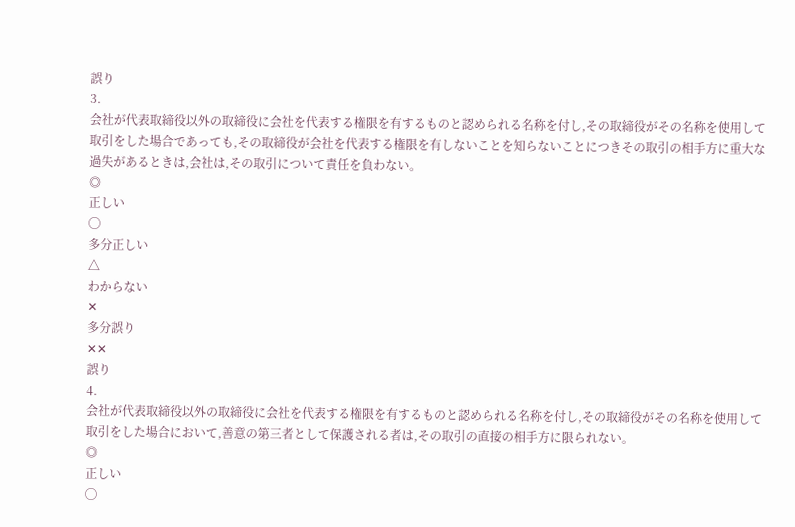誤り
3.
会社が代表取締役以外の取締役に会社を代表する権限を有するものと認められる名称を付し,その取締役がその名称を使用して取引をした場合であっても,その取締役が会社を代表する権限を有しないことを知らないことにつきその取引の相手方に重大な過失があるときは,会社は,その取引について責任を負わない。
◎
正しい
◯
多分正しい
△
わからない
✕
多分誤り
✕✕
誤り
4.
会社が代表取締役以外の取締役に会社を代表する権限を有するものと認められる名称を付し,その取締役がその名称を使用して取引をした場合において,善意の第三者として保護される者は,その取引の直接の相手方に限られない。
◎
正しい
◯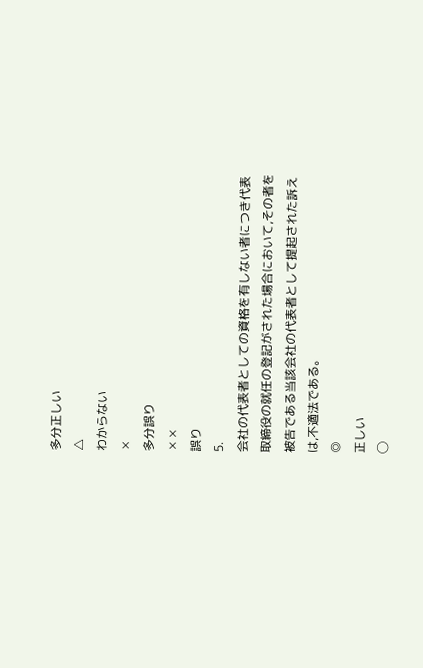多分正しい
△
わからない
✕
多分誤り
✕✕
誤り
5.
会社の代表者としての資格を有しない者につき代表取締役の就任の登記がされた場合において,その者を被告である当該会社の代表者として提起された訴えは,不適法である。
◎
正しい
◯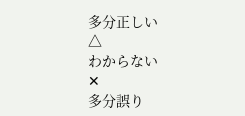多分正しい
△
わからない
✕
多分誤り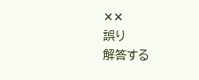✕✕
誤り
解答する